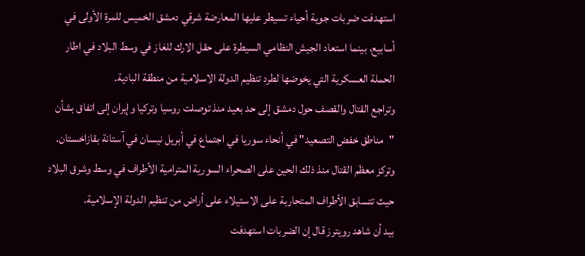استهدفت ضربات جوية أحياء تسيطر عليها المعارضة شرقي دمشق الخميس للمرة الأولى في أسابيع، بينما استعاد الجيش النظامي السيطرة على حقل الارك للغاز في وسط البلاد في اطار الحملة العسكرية التي يخوضها لطرد تنظيم الدولة الاسلامية من منطقة البادية.
وتراجع القتال والقصف حول دمشق إلى حد بعيد منذ توصلت روسيا وتركيا وإيران إلى اتفاق بشأن "مناطق خفض التصعيد" في أنحاء سوريا في اجتماع في أبريل نيسان في آستانة بقازاخستان.
وتركز معظم القتال منذ ذلك الحين على الصحراء السورية المترامية الأطراف في وسط وشرق البلاد حيث تتسابق الأطراف المتحاربة على الاستيلاء على أراض من تنظيم الدولة الإسلامية.
بيد أن شاهد رويترز قال إن الضربات استهدفت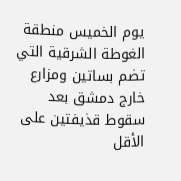يوم الخميس منطقة الغوطة الشرقية التي تضم بساتين ومزارع خارج دمشق بعد سقوط قذيفتين على الأقل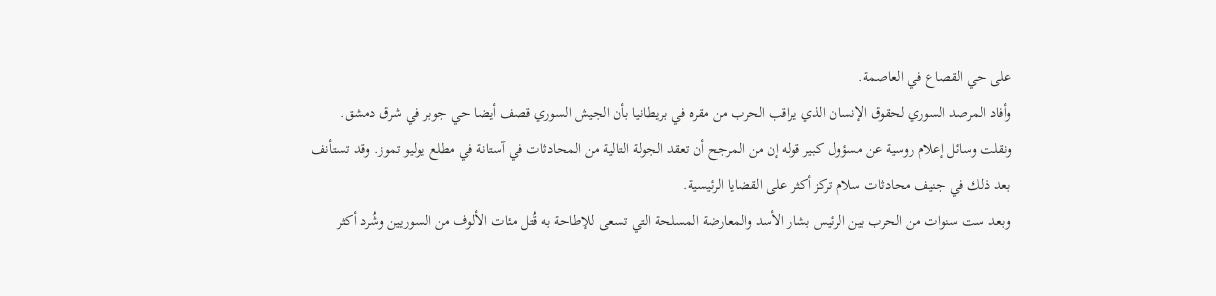على حي القصاع في العاصمة.
وأفاد المرصد السوري لحقوق الإنسان الذي يراقب الحرب من مقره في بريطانيا بأن الجيش السوري قصف أيضا حي جوبر في شرق دمشق.
ونقلت وسائل إعلام روسية عن مسؤول كبير قوله إن من المرجح أن تعقد الجولة التالية من المحادثات في آستانة في مطلع يوليو تموز. وقد تستأنف بعد ذلك في جنيف محادثات سلام تركز أكثر على القضايا الرئيسية.
وبعد ست سنوات من الحرب بين الرئيس بشار الأسد والمعارضة المسلحة التي تسعى للإطاحة به قُتل مئات الألوف من السوريين وشُرد أكثر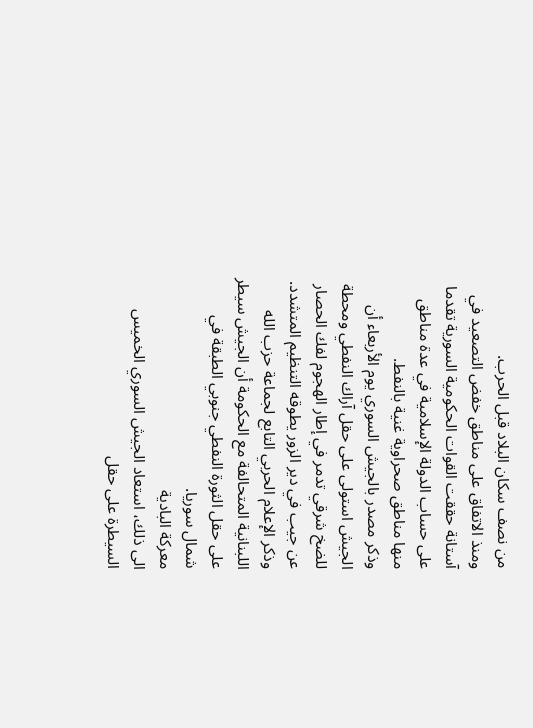من نصف سكان البلاد قبل الحرب.
ومنذ الاتفاق على مناطق خفض التصعيد في آستانة حققت القوات الحكومية السورية تقدما على حساب الدولة الإسلامية في عدة مناطق منها مناطق صحراوية غنية بالنفط.
وذكر مصدر بالجيش السوري يوم الأربعاء أن الجيش استولى على حقل آراك النفطي ومحطة للضخ شرقي تدمر في إطار الهجوم لفك الحصار عن جيب في دير الزور يطوقه التنظيم المتشدد.
وذكر الإعلام الحربي التابع لجماعة حزب الله اللبنانية المتحالفة مع الحكومة أن الجيش سيطر على حقل الثورة النفطي جنوبي الطبقة في شمال سوريا.
معركة البادية
الى ذلك، استعاد الجيش السوري الخميس السيطرة على حقل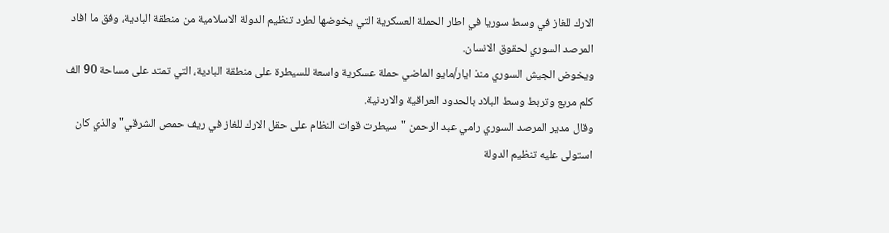الارك للغاز في وسط سوريا في اطار الحملة العسكرية التي يخوضها لطرد تنظيم الدولة الاسلامية من منطقة البادية، وفق ما افاد المرصد السوري لحقوق الانسان.
ويخوض الجيش السوري منذ ايار/مايو الماضي حملة عسكرية واسعة للسيطرة على منطقة البادية، التي تمتد على مساحة 90 الف كلم مربع وتربط وسط البلاد بالحدود العراقية والاردنية.
وقال مدير المرصد السوري رامي عبد الرحمن "سيطرت قوات النظام على حقل الارك للغاز في ريف حمص الشرقي" والذي كان استولى عليه تنظيم الدولة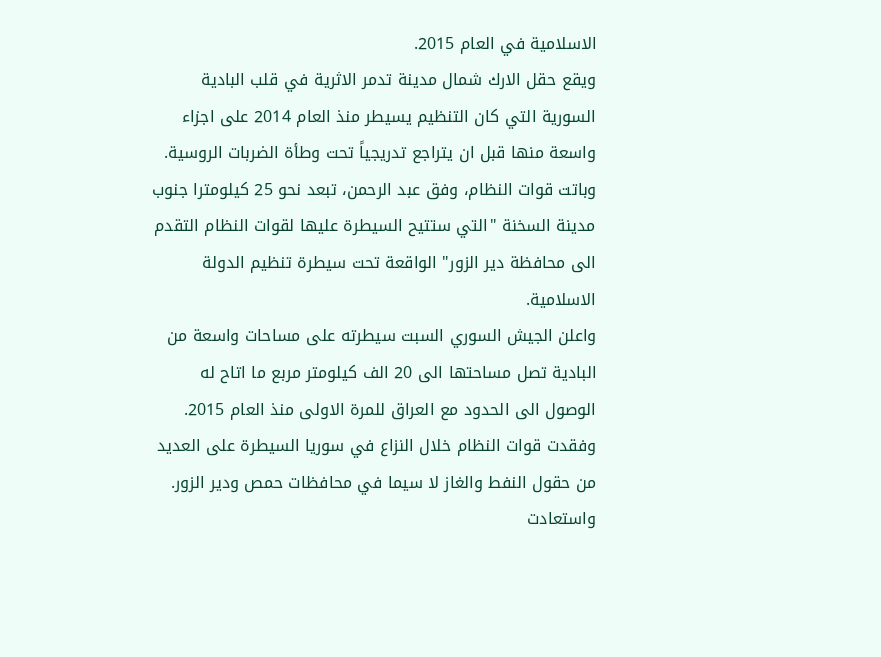الاسلامية في العام 2015.
ويقع حقل الارك شمال مدينة تدمر الاثرية في قلب البادية السورية التي كان التنظيم يسيطر منذ العام 2014 على اجزاء واسعة منها قبل ان يتراجع تدريجياً تحت وطأة الضربات الروسية.
وباتت قوات النظام، وفق عبد الرحمن، تبعد نحو 25 كيلومترا جنوب مدينة السخنة "التي ستتيح السيطرة عليها لقوات النظام التقدم الى محافظة دير الزور" الواقعة تحت سيطرة تنظيم الدولة الاسلامية.
واعلن الجيش السوري السبت سيطرته على مساحات واسعة من البادية تصل مساحتها الى 20 الف كيلومتر مربع ما اتاح له الوصول الى الحدود مع العراق للمرة الاولى منذ العام 2015.
وفقدت قوات النظام خلال النزاع في سوريا السيطرة على العديد من حقول النفط والغاز لا سيما في محافظات حمص ودير الزور.
واستعادت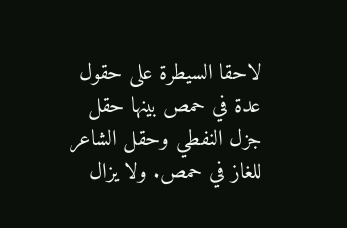لاحقا السيطرة على حقول عدة في حمص بينها حقل جزل النفطي وحقل الشاعر للغاز في حمص. ولا يزال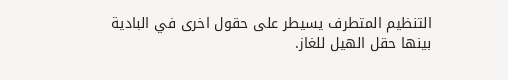التنظيم المتطرف يسيطر على حقول اخرى في البادية بينها حقل الهيل للغاز.